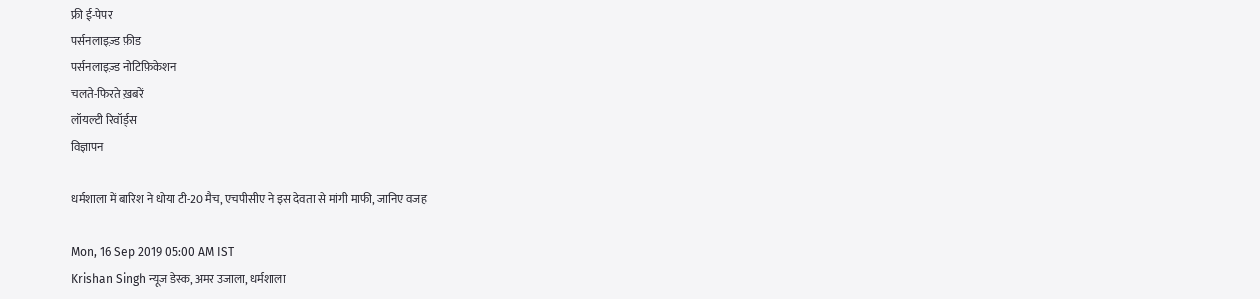फ्री ई-पेपर
पर्सनलाइज़्ड फ़ीड
पर्सनलाइज़्ड नोटिफ़िकेशन
चलते-फिरते ख़बरें
लॉयल्टी रिवॉर्ड्स
विज्ञापन

धर्मशाला में बारिश ने धोया टी-20 मैच, एचपीसीए ने इस देवता से मांगी माफी, जानिए वजह

Mon, 16 Sep 2019 05:00 AM IST
Krishan Singh न्यूज डेस्क, अमर उजाला, धर्मशाला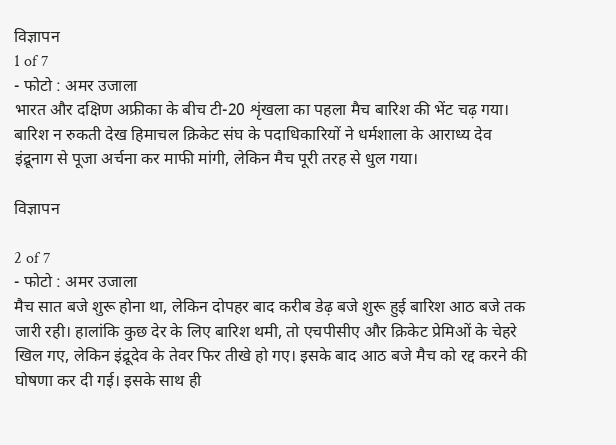विज्ञापन
1 of 7
- फोटो : अमर उजाला
भारत और दक्षिण अफ्रीका के बीच टी-20 शृंखला का पहला मैच बारिश की भेंट चढ़ गया। बारिश न रुकती देख हिमाचल क्रिकेट संघ के पदाधिकारियों ने धर्मशाला के आराध्य देव इंद्रूनाग से पूजा अर्चना कर माफी मांगी, लेकिन मैच पूरी तरह से धुल गया।

विज्ञापन

2 of 7
- फोटो : अमर उजाला
मैच सात बजे शुरू होना था, लेकिन दोपहर बाद करीब डेढ़ बजे शुरू हुई बारिश आठ बजे तक जारी रही। हालांकि कुछ देर के लिए बारिश थमी, तो एचपीसीए और क्रिकेट प्रेमिओं के चेहरे खिल गए, लेकिन इंद्रूदेव के तेवर फिर तीखे हो गए। इसके बाद आठ बजे मैच को रद्द करने की घोषणा कर दी गई। इसके साथ ही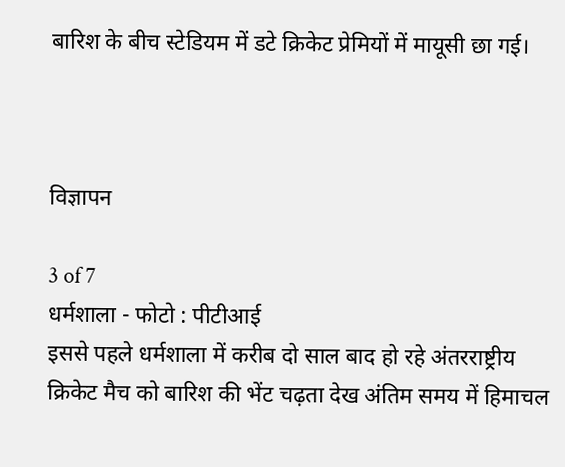बारिश के बीच स्टेडियम में डटे क्रिकेट प्रेमियों में मायूसी छा गई।



विज्ञापन

3 of 7
धर्मशाला - फोटो : पीटीआई
इससे पहले धर्मशाला में करीब दो साल बाद हो रहे अंतरराष्ट्रीय क्रिकेट मैच को बारिश की भेंट चढ़ता देख अंतिम समय में हिमाचल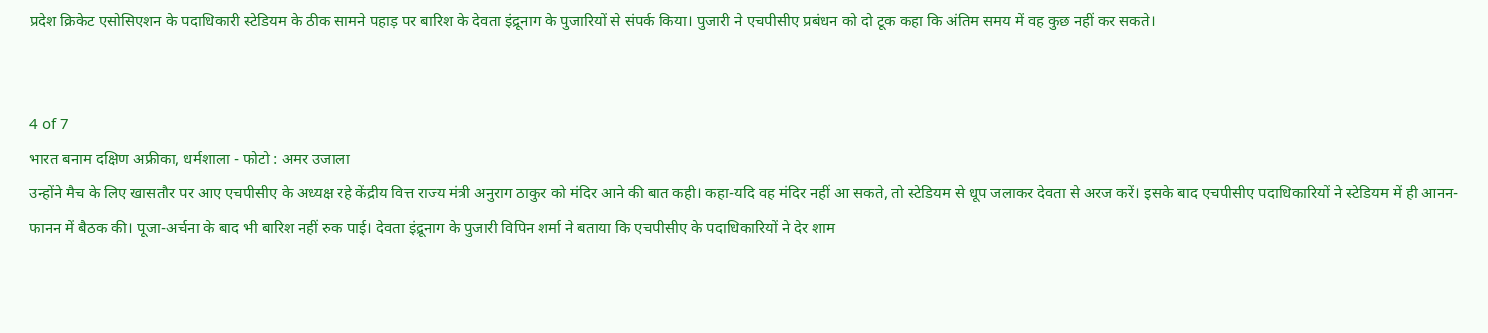प्रदेश क्रिकेट एसोसिएशन के पदाधिकारी स्टेडियम के ठीक सामने पहाड़ पर बारिश के देवता इंद्रूनाग के पुजारियों से संपर्क किया। पुजारी ने एचपीसीए प्रबंधन को दो टूक कहा कि अंतिम समय में वह कुछ नहीं कर सकते।


4 of 7
भारत बनाम दक्षिण अफ्रीका, धर्मशाला - फोटो : अमर उजाला
उन्होंने मैच के लिए खासतौर पर आए एचपीसीए के अध्यक्ष रहे केंद्रीय वित्त राज्य मंत्री अनुराग ठाकुर को मंदिर आने की बात कही। कहा-यदि वह मंदिर नहीं आ सकते, तो स्टेडियम से धूप जलाकर देवता से अरज करें। इसके बाद एचपीसीए पदाधिकारियों ने स्टेडियम में ही आनन-फानन में बैठक की। पूजा-अर्चना के बाद भी बारिश नहीं रुक पाई। देवता इंद्रूनाग के पुजारी विपिन शर्मा ने बताया कि एचपीसीए के पदाधिकारियों ने देर शाम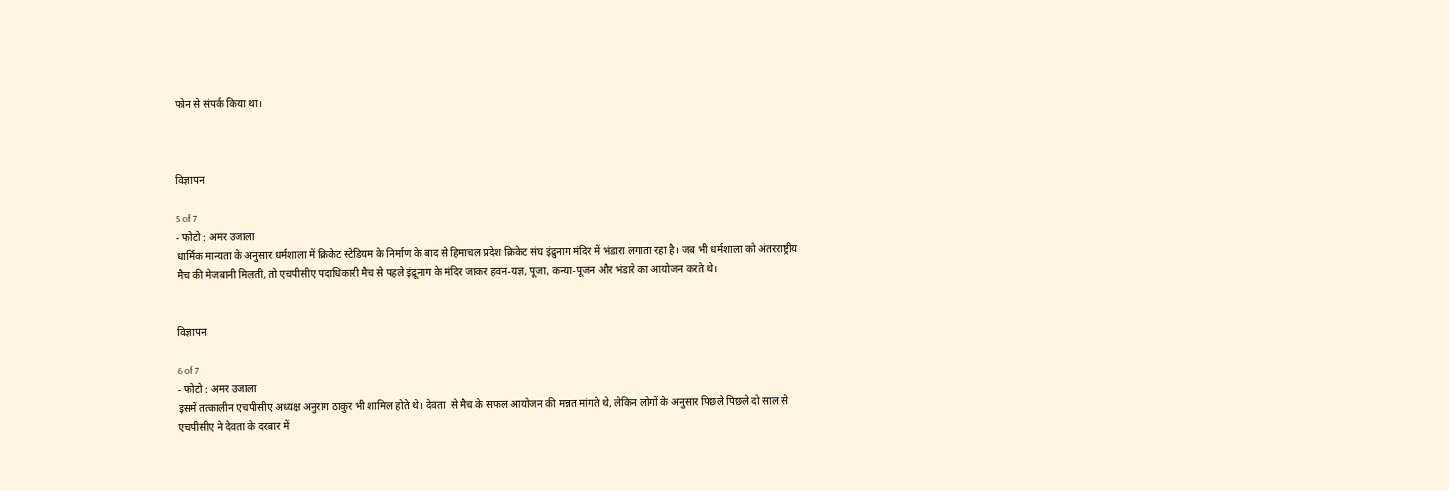फोन से संपर्क किया था।



विज्ञापन

5 of 7
- फोटो : अमर उजाला
धार्मिक मान्यता के अनुसार धर्मशाला में क्रिकेट स्टेडियम के निर्माण के बाद से हिमाचल प्रदेश क्रिकेट संघ इंद्रुनाग मंदिर में भंडारा लगाता रहा है। जब भी धर्मशाला को अंतरराष्ट्रीय मैच की मेजबानी मिलती, तो एचपीसीए पदाधिकारी मैच से पहले इंद्रूनाग के मंदिर जाकर हवन-यज्ञ, पूजा, कन्या-पूजन और भंडारे का आयोजन करते थे।


विज्ञापन

6 of 7
- फोटो : अमर उजाला
इसमें तत्कालीन एचपीसीए अध्यक्ष अनुराग ठाकुर भी शामिल होते थे। देवता  से मैच के सफल आयोजन की मन्नत मांगते थे, लेकिन लोगों के अनुसार पिछले पिछले दो साल से एचपीसीए ने देवता के दरबार में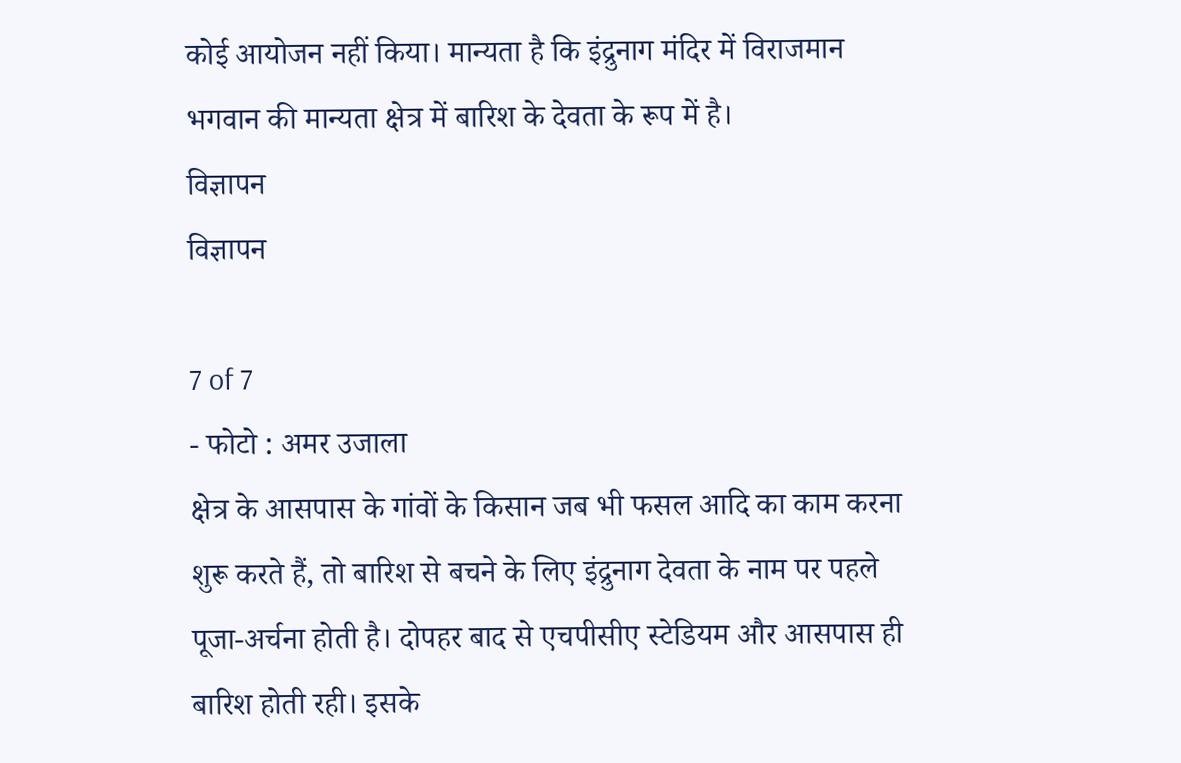कोई आयोजन नहीं किया। मान्यता है कि इंद्रुनाग मंदिर में विराजमान भगवान की मान्यता क्षेत्र में बारिश के देवता के रूप में है।
विज्ञापन
विज्ञापन

7 of 7
- फोटो : अमर उजाला
क्षेत्र के आसपास के गांवों के किसान जब भी फसल आदि का काम करना शुरू करते हैं, तो बारिश से बचने के लिए इंद्रुनाग देवता के नाम पर पहले पूजा-अर्चना होती है। दोपहर बाद से एचपीसीए स्टेडियम और आसपास ही बारिश होती रही। इसके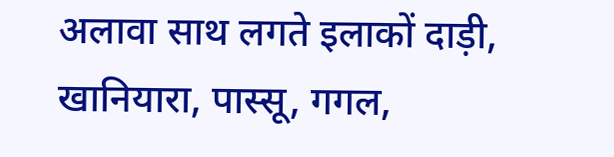अलावा साथ लगते इलाकों दाड़ी, खानियारा, पास्सू, गगल,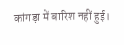कांगड़ा में बारिश नहीं हुई।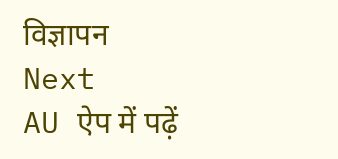विज्ञापन
Next
AU ऐप में पढ़ें